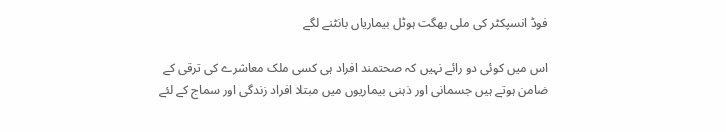فوڈ انسپکٹر کی ملی بھگت ہوٹل بیماریاں بانٹنے لگے

اس میں کوئی دو رائے نہیں کہ صحتمند افراد ہی کسی ملک معاشرے کی ترقی کے ضامن ہوتے ہیں جسمانی اور ذہنی بیماریوں میں مبتلا افراد زندگی اور سماج کے لئے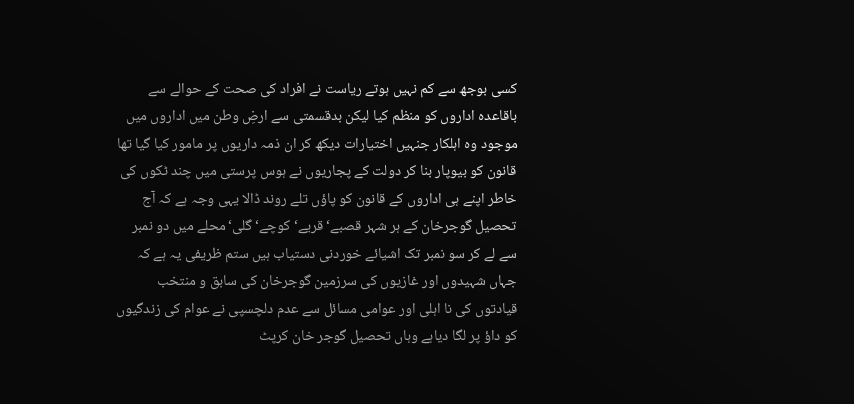کسی بوجھ سے کم نہیں ہوتے ریاست نے افراد کی صحت کے حوالے سے باقاعدہ اداروں کو منظم کیا لیکن بدقسمتی سے ارضِ وطن میں اداروں میں موجود وہ اہلکار جنہیں اختیارات دیکھ کر ان ذمہ داریوں پر مامور کیا گیا تھا قانون کو بیوپار بنا کر دولت کے پجاریوں نے ہوس پرستی میں چند ٹکوں کی خاطر اپنے ہی اداروں کے قانون کو پاؤں تلے روند ڈالا یہی وجہ ہے کہ آج تحصیل گوجرخان کے ہر شہر قصبے‘قریے‘ کوچے‘گلی‘محلے میں دو نمبر سے لے کر سو نمبر تک اشیائے خوردنی دستیاب ہیں ستم ظریفی یہ ہے کہ جہاں شہیدوں اور غازیوں کی سرزمین گوجرخان کی سابق و منتخب قیادتوں کی نا اہلی اور عوامی مسائل سے عدم دلچسپی نے عوام کی زندگیوں کو داؤ پر لگا دیاہے وہاں تحصیل گوجر خان کرپٹ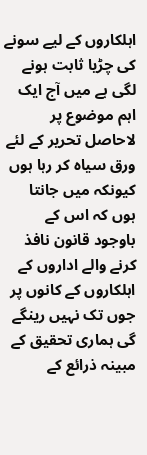اہلکاروں کے لیے سونے کی چڑیا ثابت ہونے لگی ہے میں آج ایک اہم موضوع پر لاحاصل تحریر کے لئے ورق سیاہ کر رہا ہوں کیونکہ میں جانتا ہوں کہ اس کے باوجود قانون نافذ کرنے والے اداروں کے اہلکاروں کے کانوں پر جوں تک نہیں رینگے گی ہماری تحقیق کے مبینہ ذرائع کے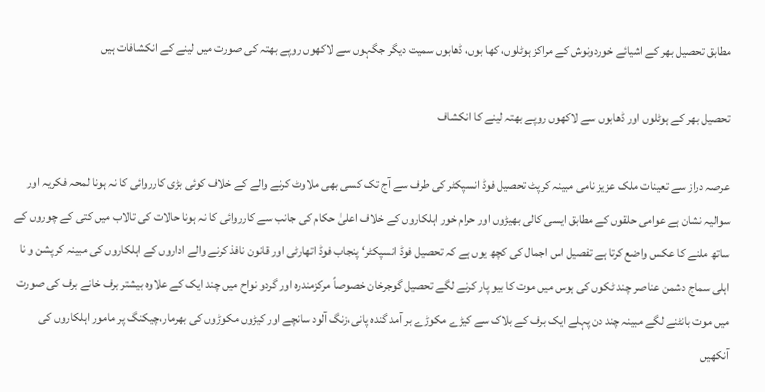مطابق تحصیل بھر کے اشیائے خوردونوش کے مراکز ہوٹلوں، کھا بوں، ڈھابوں سمیت دیگر جگہوں سے لاکھوں روپے بھتہ کی صورت میں لینے کے انکشافات ہیں

تحصیل بھر کے ہوٹلوں اور ڈھابوں سے لاکھوں روپے بھتہ لینے کا انکشاف

عرصہ دراز سے تعینات ملک عزیز نامی مبینہ کرپٹ تحصیل فوڈ انسپکٹر کی طرف سے آج تک کسی بھی ملاوٹ کرنے والے کے خلاف کوئی بڑی کارروائی کا نہ ہونا لمحہ فکریہ اور سوالیہ نشان ہے عوامی حلقوں کے مطابق ایسی کالی بھیڑوں اور حرام خور اہلکاروں کے خلاف اعلیٰ حکام کی جانب سے کارروائی کا نہ ہونا حالات کی تالاب میں کتی کے چوروں کے ساتھ ملنے کا عکس واضع کرتا ہے تفصیل اس اجمال کی کچھ یوں ہے کہ تحصیل فوڈ انسپکٹر‘ پنجاب فوڈ اتھارٹی اور قانون نافذ کرنے والے اداروں کے اہلکاروں کی مبینہ کرپشن و نا اہلی سماج دشمن عناصر چند ٹکوں کی ہوس میں موت کا بیو پار کرنے لگے تحصیل گوجرخان خصوصاً مرکزمندرہ اور گردو نواح میں چند ایک کے علاوہ بیشتر برف خانے برف کی صورت میں موت بانٹنے لگے مبینہ چند دن پہلے ایک برف کے بلاک سے کیڑے مکوڑے بر آمد گندہ پانی،زنگ آلود سانچے اور کیڑوں مکوڑوں کی بھرمار،چیکنگ پر مامور اہلکاروں کی آنکھیں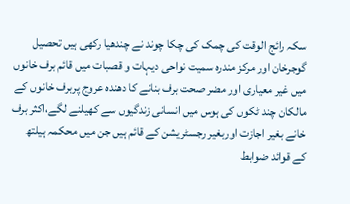سکہ رائج الوقت کی چمک کی چکا چوند نے چندھیا رکھی ہیں تحصیل گوجرخان اور مرکز مندرہ سمیت نواحی دیہات و قصبات میں قائم برف خانوں میں غیر معیاری اور مضر صحت برف بنانے کا دھندہ عروج پربرف خانوں کے مالکان چند ٹکوں کی ہوس میں انسانی زندگیوں سے کھیلنے لگے،اکثر برف خانے بغیر اجازت اوربغیر رجسٹریشن کے قائم ہیں جن میں محکمہ ہیلتھ کے قوائد ضوابط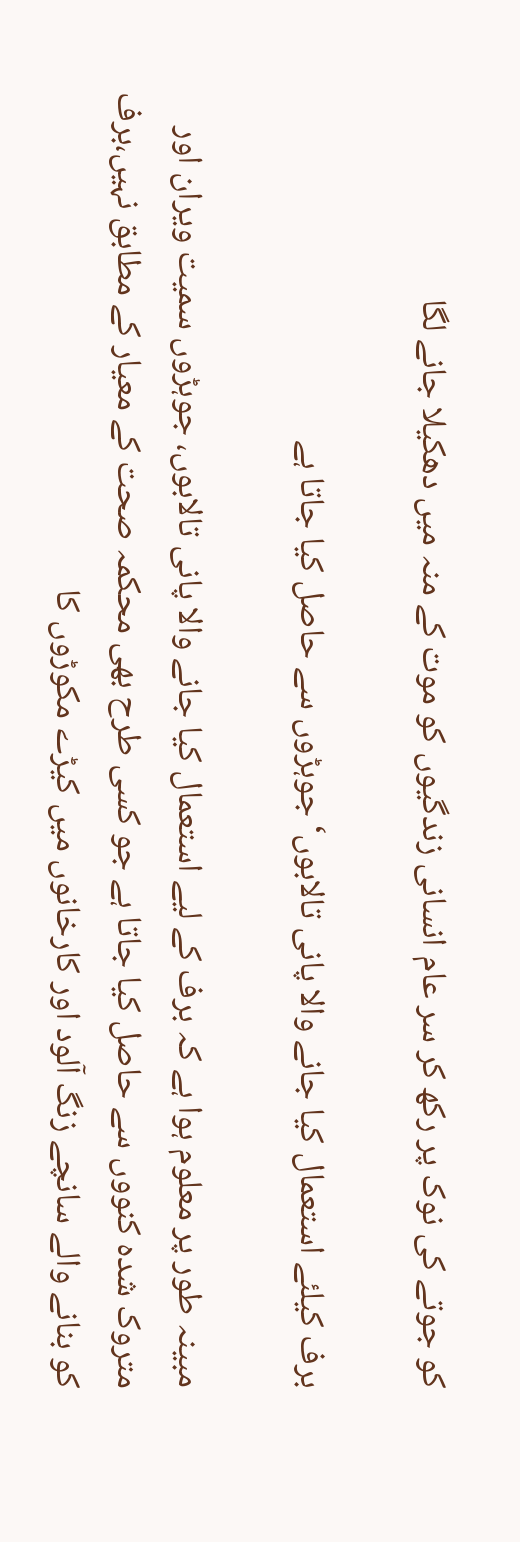کو جوتے کی نوک پر رکھ کر سر عام انسانی زندگیوں کو موت کے منہ میں دھکیلا جانے لگا

برف کیلئے استعمال کیا جانے والا پانی تالابوں‘ جوہڑوں سے حاصل کیا جاتا ہے

مبینہ طور پر معلوم ہوا ہے کہ برف کے لیے استعمال کیا جانے والا پانی تالابوں، جوہڑوں سمیت ویران اور متروک شدہ کنووں سے حاصل کیا جاتا ہے جو کسی طرح بھی محکمہ صحت کے معیار کے مطابق نہیں،برف کو بنانے والے سانچے زنگ آلود اور کارخانوں میں کیڑے مکوڑوں کا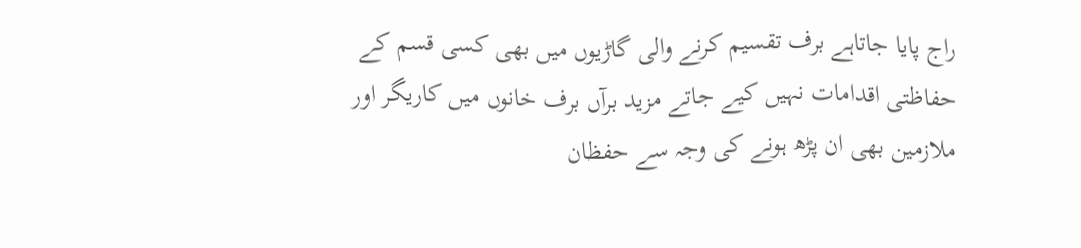راج پایا جاتاہے برف تقسیم کرنے والی گاڑیوں میں بھی کسی قسم کے حفاظتی اقدامات نہیں کیے جاتے مزید برآں برف خانوں میں کاریگر اور ملازمین بھی ان پڑھ ہونے کی وجہ سے حفظان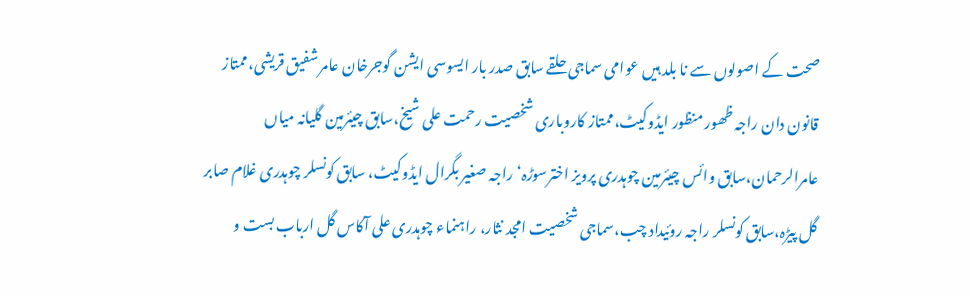صحت کے اصولوں سے نا بلد ہیں عوامی سماجی حلقے سابق صدر بار ایسوسی ایشن گوجرخان عامر شفیق قریشی،ممتاز قانون دان راجہ ظھور منظور ایڈوکیٹ،ممتاز کاروباری شخصیت رحمت علی شیخ،سابق چیئرمین گلیانہ میاں عامرالرحمان،سابق وائس چیئرمین چوہدری پرویز اخترسوڑہ‘راجہ صغیر بگرال ایڈوکیٹ، سابق کونسلر چوہدری غلام صابر گل پیڑہ،سابق کونسلر راجہ روئیداد چب،سماجی شخصیت امجد نثار، راہنماء چوہدری علی آکاس گل ارباب بست و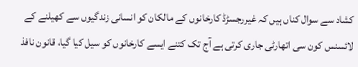کشاد سے سوال کناں ہیں کہ غیررجسڑڈ کارخانوں کے مالکان کو انسانی زندگیوں سے کھیلنے کے لائسنس کون سی اتھارٹی جاری کرتی ہے آج تک کتنے ایسے کارخانوں کو سیل کیا گیا، قانون نافذ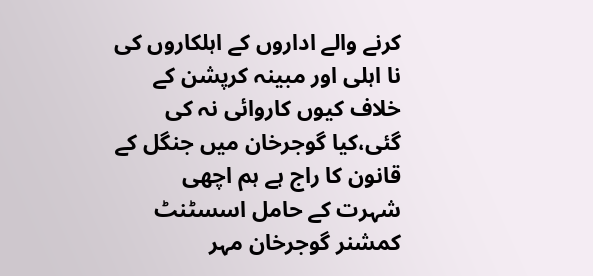کرنے والے اداروں کے اہلکاروں کی نا اہلی اور مبینہ کرپشن کے خلاف کیوں کاروائی نہ کی گئی،کیا گوجرخان میں جنگل کے قانون کا راج ہے ہم اچھی شہرت کے حامل اسسٹنٹ کمشنر گوجرخان مہر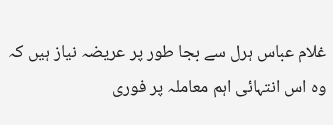غلام عباس ہرل سے بجا طور پر عریضہ نیاز ہیں کہ وہ اس انتہائی اہم معاملہ پر فوری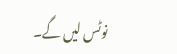نوٹس لیں گے۔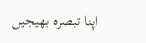اپنا تبصرہ بھیجیں